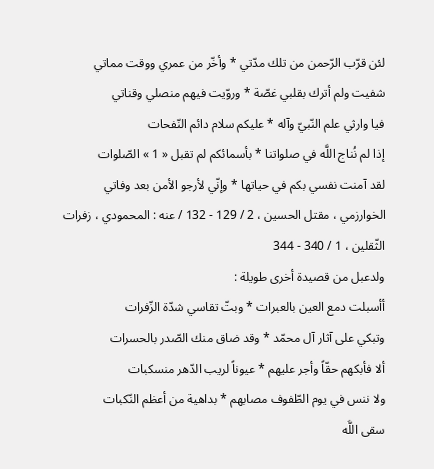لئن قرّب الرّحمن من تلك مدّتي * وأخّر من عمري ووقت مماتي
شفيت ولم أترك بقلبي غصّة * وروّيت فيهم منصلي وقناتي
فيا وارثي علم النّبيّ وآله * عليكم سلام دائم النّفحات
إذا لم نُناج اللَّه في صلواتنا * بأسمائكم لم تقبل « 1 » الصّلوات
لقد آمنت نفسي بكم في حياتها * وإنّي لأرجو الأمن بعد وفاتي
الخوارزمي ، مقتل الحسين ، 2 / 129 - 132 / عنه : المحمودي ، زفرات الثّقلين ، 1 / 340 - 344
ولدعبل من قصيدة أخرى طويلة :
أأسبلت دمع العين بالعبرات * وبتّ تقاسي شدّة الزّفرات
وتبكي على آثار آل محمّد * وقد ضاق منك الصّدر بالحسرات
ألا فأبكهم حقّاً وأجر عليهم * عيوناً لريب الدّهر منسكبات
ولا ننس في يوم الطّفوف مصابهم * بداهية من أعظم النّكبات
سقى اللَّه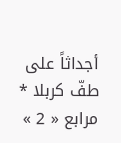أجداثاً على طفّ كربلا * مرابع « 2 »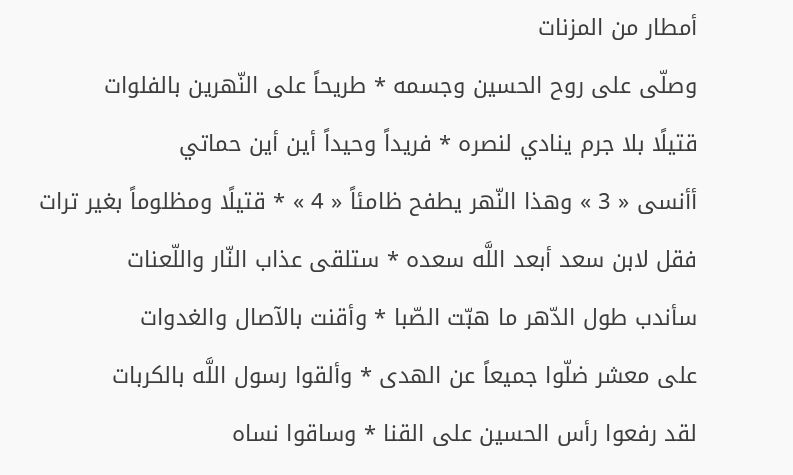أمطار من المزنات
وصلّى على روح الحسين وجسمه * طريحاً على النّهرين بالفلوات
قتيلًا بلا جرم ينادي لنصره * فريداً وحيداً أين أين حماتي
أأنسى « 3 » وهذا النّهر يطفح ظامئاً « 4 » * قتيلًا ومظلوماً بغير ترات
فقل لابن سعد أبعد اللَّه سعده * ستلقى عذاب النّار واللّعنات
سأندب طول الدّهر ما هبّت الصّبا * وأقنت بالآصال والغدوات
على معشر ضلّوا جميعاً عن الهدى * وألقوا رسول اللَّه بالكربات
لقد رفعوا رأس الحسين على القنا * وساقوا نساه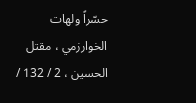حسّراً ولهات
الخوارزمي ، مقتل الحسين ، 2 / 132 /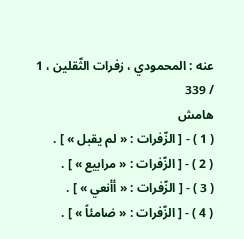عنه : المحمودي ، زفرات الثّقلين ، 1 / 339
هامش
( 1 ) - [ الزّفرات : « لم يقبل » ] .
( 2 ) - [ الزّفرات : « مرابيع » ] .
( 3 ) - [ الزّفرات : « أأنعي » ] .
( 4 ) - [ الزّفرات : « ضامئاً » ] .